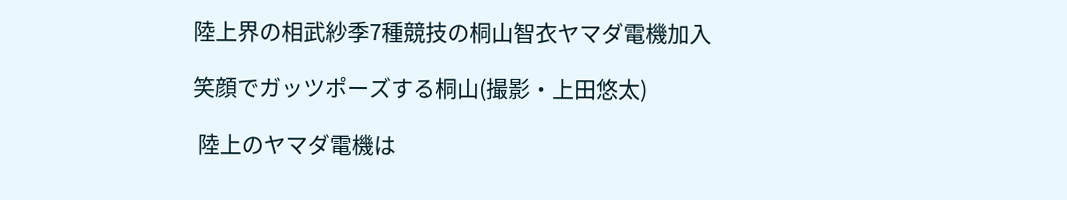陸上界の相武紗季7種競技の桐山智衣ヤマダ電機加入

笑顔でガッツポーズする桐山(撮影・上田悠太)

 陸上のヤマダ電機は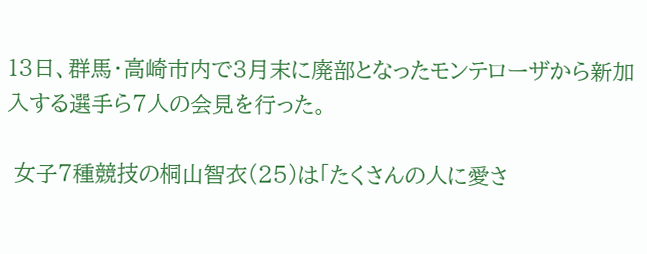13日、群馬・高崎市内で3月末に廃部となったモンテローザから新加入する選手ら7人の会見を行った。

 女子7種競技の桐山智衣(25)は「たくさんの人に愛さ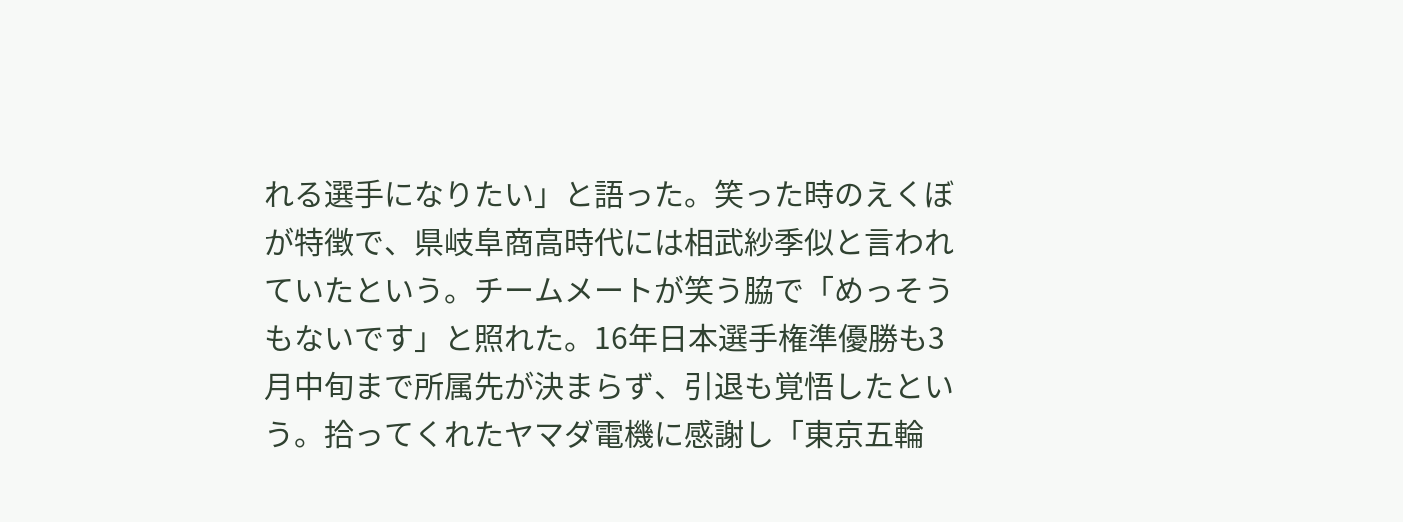れる選手になりたい」と語った。笑った時のえくぼが特徴で、県岐阜商高時代には相武紗季似と言われていたという。チームメートが笑う脇で「めっそうもないです」と照れた。16年日本選手権準優勝も3月中旬まで所属先が決まらず、引退も覚悟したという。拾ってくれたヤマダ電機に感謝し「東京五輪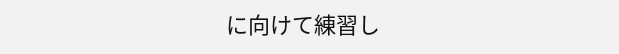に向けて練習し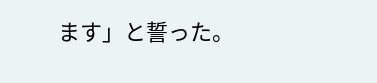ます」と誓った。